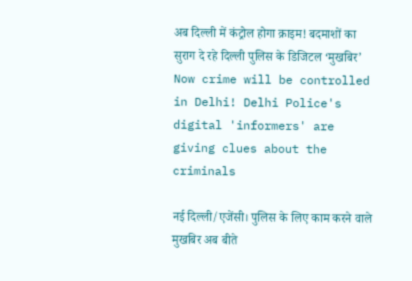अब दिल्ली में कंट्रोल होगा क्राइम! बदमाशों का सुराग दे रहे दिल्ली पुलिस के डिजिटल ‘मुखबिर’
Now crime will be controlled in Delhi! Delhi Police's digital 'informers' are giving clues about the criminals

नई दिल्ली/एजेंसी। पुलिस के लिए काम करने वाले मुखबिर अब बीते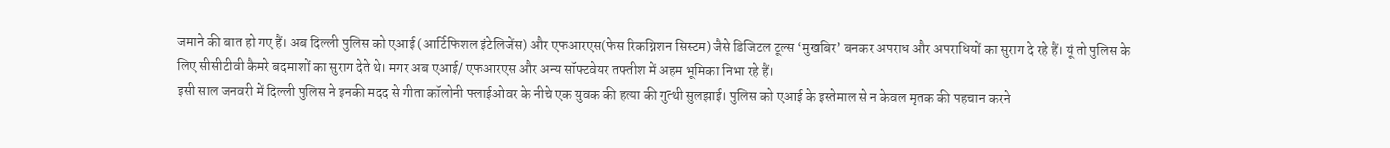जमाने की बात हो गए हैं। अब दिल्ली पुलिस को एआई (आर्टिफिशल इंटेलिजेंस) और एफआरएस(फेस रिकग्निशन सिस्टम) जैसे डिजिटल टूल्स ‘मुखबिर’ बनकर अपराध और अपराधियों का सुराग दे रहे हैं। यूं तो पुलिस के लिए सीसीटीवी कैमरे बदमाशों का सुराग देते थे। मगर अब एआई/ एफआरएस और अन्य सॉफ्टवेयर तफ्तीश में अहम भूमिका निभा रहे हैं।
इसी साल जनवरी में दिल्ली पुलिस ने इनकी मदद से गीता कॉलोनी फ्लाईओवर के नीचे एक युवक की हत्या की गुत्थी सुलझाई। पुलिस को एआई के इस्तेमाल से न केवल मृतक की पहचान करने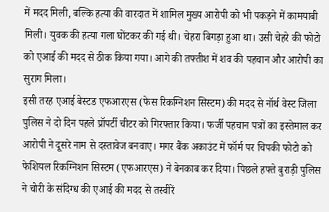में मदद मिली, बल्कि हत्या की वारदात में शामिल मुख्य आरोपी को भी पकड़ने में कामयाबी मिली। युवक की हत्या गला घोंटकर की गई थी। चेहरा बिगड़ा हुआ था। उसी चेहरे की फोटो को एआई की मदद से ठीक किया गया। आगे की तफ्तीश में शव की पहचान और आरोपी का सुराग मिला।
इसी तरह एआई बेस्टड एफआरएस (फेस रिकग्निशन सिस्टम) की मदद से नॉर्थ वेस्ट जिला पुलिस ने दो दिन पहले प्रॉपर्टी चीटर को गिरफ्तार किया। फर्जी पहचान पत्रों का इस्तेमाल कर आरोपी ने दूसरे नाम से दस्तावेज बनवाए। मगर बैंक अकाउंट में फॉर्म पर चिपकी फोटो को फेशियल रिकग्निशन सिस्टम (एफआरएस) ने बेनकाब कर दिया। पिछले हफ्ते बुराड़ी पुलिस ने चोरी के संदिग्ध की एआई की मदद से तस्वीरें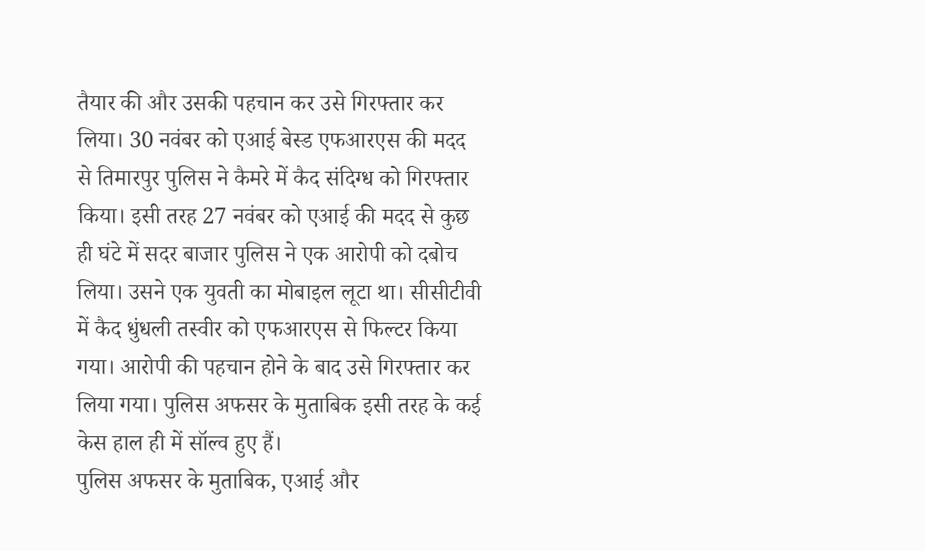तैयार की और उसकी पहचान कर उसे गिरफ्तार कर लिया। 30 नवंबर को एआई बेस्ड एफआरएस की मदद से तिमारपुर पुलिस ने कैमरे में कैद संदिग्ध को गिरफ्तार किया। इसी तरह 27 नवंबर को एआई की मदद से कुछ ही घंटे में सदर बाजार पुलिस ने एक आरोपी को दबोच लिया। उसने एक युवती का मोबाइल लूटा था। सीसीटीवी में कैद धुंधली तस्वीर को एफआरएस से फिल्टर किया गया। आरोपी की पहचान होने के बाद उसे गिरफ्तार कर लिया गया। पुलिस अफसर के मुताबिक इसी तरह के कई केस हाल ही में सॉल्व हुए हैं।
पुलिस अफसर के मुताबिक, एआई और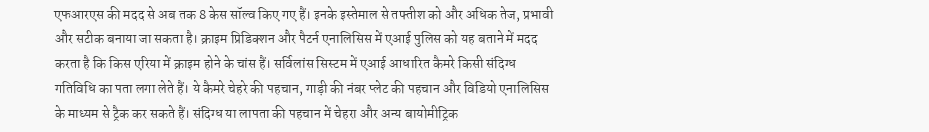एफआरएस की मदद से अब तक 8 केस सॉल्व किए गए हैं। इनके इस्तेमाल से तफ्तीश को और अधिक तेज, प्रभावी और सटीक बनाया जा सकता है। क्राइम प्रिडिक्शन और पैटर्न एनालिसिस में एआई पुलिस को यह बताने में मदद करता है कि किस एरिया में क्राइम होने के चांस हैं। सर्विलांस सिस्टम में एआई आधारित कैमरे किसी संदिग्ध गतिविधि का पता लगा लेते हैं। ये कैमरे चेहरे की पहचान, गाड़ी की नंबर प्लेट की पहचान और विडियो एनालिसिस के माध्यम से ट्रैक कर सकते हैं। संदिग्ध या लापता की पहचान में चेहरा और अन्य बायोमीट्रिक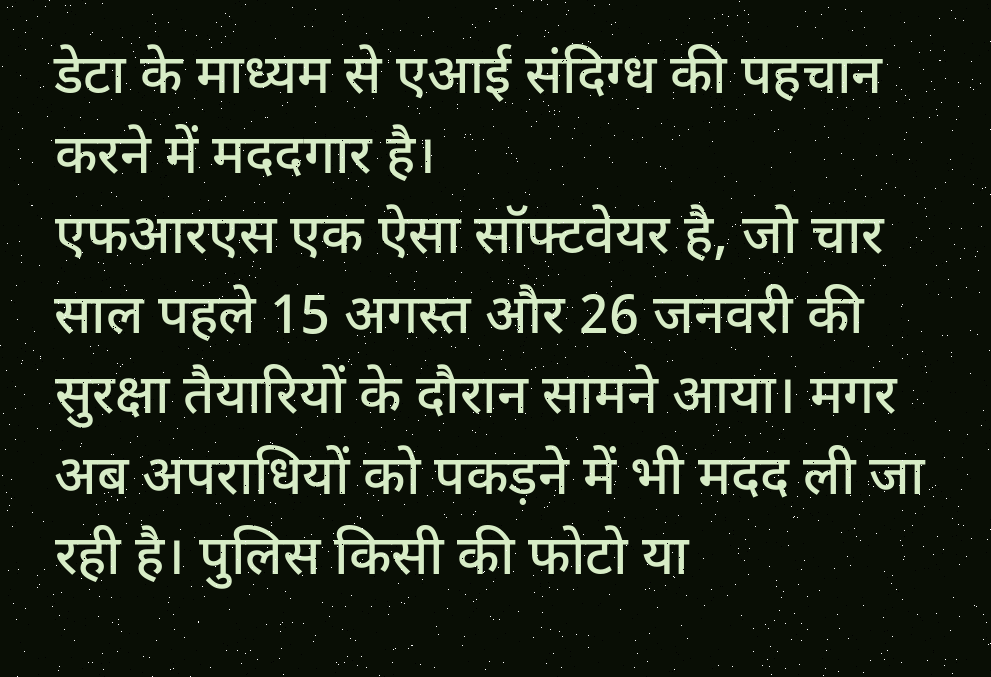डेटा के माध्यम से एआई संदिग्ध की पहचान करने में मददगार है।
एफआरएस एक ऐसा सॉफ्टवेयर है, जो चार साल पहले 15 अगस्त और 26 जनवरी की सुरक्षा तैयारियों के दौरान सामने आया। मगर अब अपराधियों को पकड़ने में भी मदद ली जा रही है। पुलिस किसी की फोटो या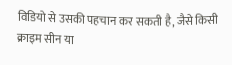विडियो से उसकी पहचान कर सकती है, जैसे किसी क्राइम सीन या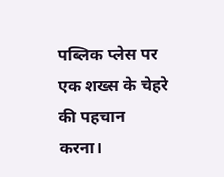पब्लिक प्लेस पर एक शख्स के चेहरे की पहचान करना।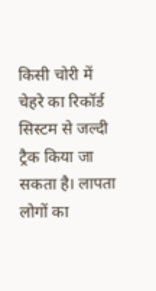किसी चोरी में चेहरे का रिकॉर्ड सिस्टम से जल्दी ट्रैक किया जा सकता है। लापता लोगों का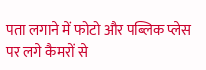पता लगाने में फोटो और पब्लिक प्लेस पर लगे कैमरों से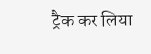ट्रैक कर लिया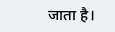जाता है।